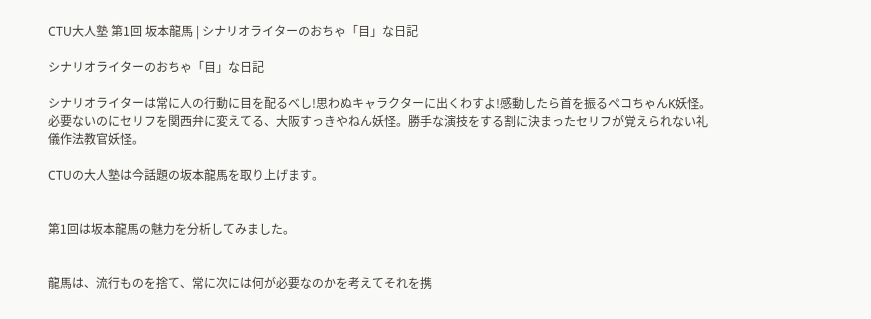CTU大人塾 第1回 坂本龍馬 | シナリオライターのおちゃ「目」な日記

シナリオライターのおちゃ「目」な日記

シナリオライターは常に人の行動に目を配るべし!思わぬキャラクターに出くわすよ!感動したら首を振るペコちゃんK妖怪。必要ないのにセリフを関西弁に変えてる、大阪すっきやねん妖怪。勝手な演技をする割に決まったセリフが覚えられない礼儀作法教官妖怪。

CTUの大人塾は今話題の坂本龍馬を取り上げます。


第1回は坂本龍馬の魅力を分析してみました。


龍馬は、流行ものを捨て、常に次には何が必要なのかを考えてそれを携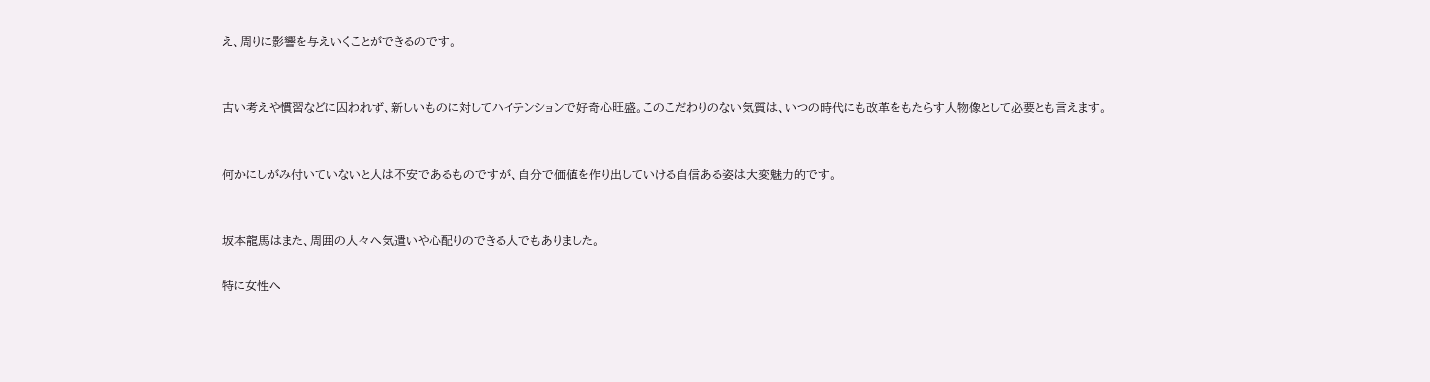え、周りに影響を与えいくことができるのです。


古い考えや慣習などに囚われず、新しいものに対してハイテンションで好奇心旺盛。このこだわりのない気質は、いつの時代にも改革をもたらす人物像として必要とも言えます。


何かにしがみ付いていないと人は不安であるものですが、自分で価値を作り出していける自信ある姿は大変魅力的です。


坂本龍馬はまた、周囲の人々へ気遣いや心配りのできる人でもありました。

特に女性へ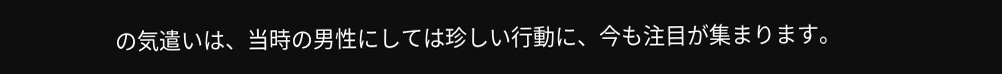の気遣いは、当時の男性にしては珍しい行動に、今も注目が集まります。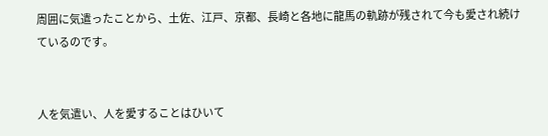周囲に気遣ったことから、土佐、江戸、京都、長崎と各地に龍馬の軌跡が残されて今も愛され続けているのです。


人を気遣い、人を愛することはひいて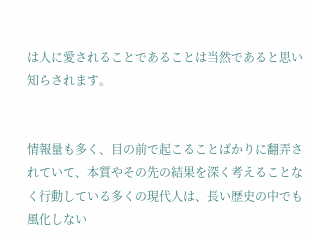は人に愛されることであることは当然であると思い知らされます。


情報量も多く、目の前で起こることばかりに翻弄されていて、本質やその先の結果を深く考えることなく行動している多くの現代人は、長い歴史の中でも風化しない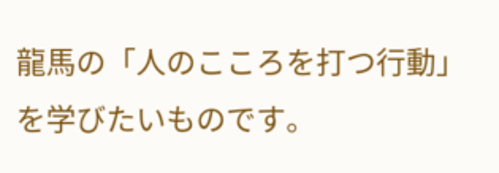龍馬の「人のこころを打つ行動」を学びたいものです。